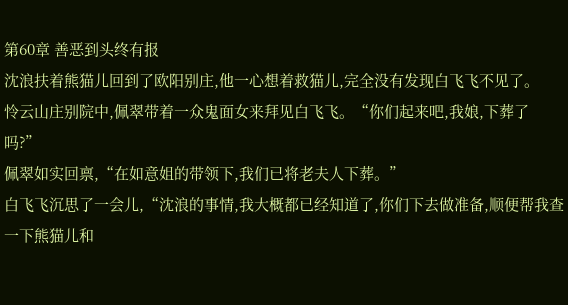第60章 善恶到头终有报
沈浪扶着熊猫儿回到了欧阳别庄,他一心想着救猫儿,完全没有发现白飞飞不见了。
怜云山庄别院中,佩翠带着一众鬼面女来拜见白飞飞。“你们起来吧,我娘,下葬了吗?”
佩翠如实回禀,“在如意姐的带领下,我们已将老夫人下葬。”
白飞飞沉思了一会儿,“沈浪的事情,我大概都已经知道了,你们下去做准备,顺便帮我查一下熊猫儿和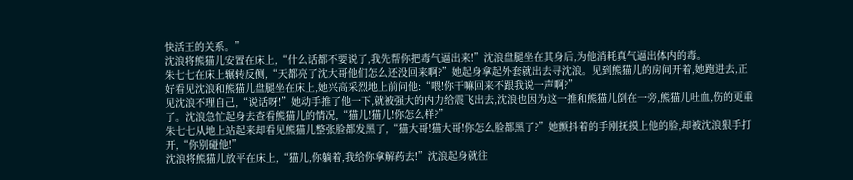快活王的关系。”
沈浪将熊猫儿安置在床上,“什么话都不要说了,我先帮你把毒气逼出来!”沈浪盘腿坐在其身后,为他消耗真气逼出体内的毒。
朱七七在床上辗转反侧,“天都亮了沈大哥他们怎么还没回来啊?”她起身拿起外套就出去寻沈浪。见到熊猫儿的房间开着,她跑进去,正好看见沈浪和熊猫儿盘腿坐在床上,她兴高采烈地上前问他:“喂!你干嘛回来不跟我说一声啊?”
见沈浪不理自己,“说话呀!”她动手推了他一下,就被强大的内力给震飞出去,沈浪也因为这一推和熊猫儿倒在一旁,熊猫儿吐血,伤的更重了。沈浪急忙起身去查看熊猫儿的情况,“猫儿!猫儿!你怎么样?”
朱七七从地上站起来却看见熊猫儿整张脸都发黑了,“猫大哥!猫大哥!你怎么脸都黑了?”她颤抖着的手刚抚摸上他的脸,却被沈浪狠手打开,“你别碰他!”
沈浪将熊猫儿放平在床上,“猫儿,你躺着,我给你拿解药去!”沈浪起身就往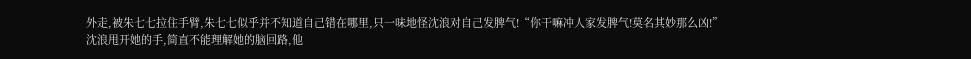外走,被朱七七拉住手臂,朱七七似乎并不知道自己错在哪里,只一味地怪沈浪对自己发脾气!“你干嘛冲人家发脾气!莫名其妙那么凶!”
沈浪甩开她的手,简直不能理解她的脑回路,他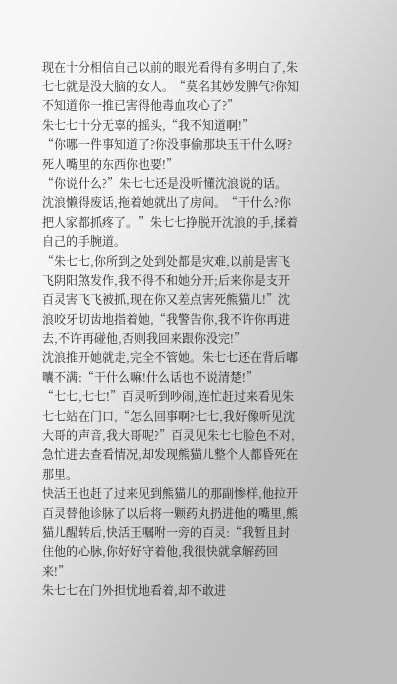现在十分相信自己以前的眼光看得有多明白了,朱七七就是没大脑的女人。“莫名其妙发脾气?你知不知道你一推已害得他毒血攻心了?”
朱七七十分无辜的摇头,“我不知道啊!”
“你哪一件事知道了?你没事偷那块玉干什么呀?死人嘴里的东西你也要!”
“你说什么?”朱七七还是没听懂沈浪说的话。
沈浪懒得废话,拖着她就出了房间。“干什么?你把人家都抓疼了。”朱七七挣脱开沈浪的手,揉着自己的手腕道。
“朱七七,你所到之处到处都是灾难,以前是害飞飞阴阳煞发作,我不得不和她分开;后来你是支开百灵害飞飞被抓,现在你又差点害死熊猫儿!”沈浪咬牙切齿地指着她,“我警告你,我不许你再进去,不许再碰他,否则我回来跟你没完!”
沈浪推开她就走,完全不管她。朱七七还在背后嘟囔不满:“干什么嘛!什么话也不说清楚!”
“七七,七七!”百灵听到吵闹,连忙赶过来看见朱七七站在门口,“怎么回事啊?七七,我好像听见沈大哥的声音,我大哥呢?”百灵见朱七七脸色不对,急忙进去查看情况,却发现熊猫儿整个人都昏死在那里。
快活王也赶了过来见到熊猫儿的那副惨样,他拉开百灵替他诊脉了以后将一颗药丸扔进他的嘴里,熊猫儿醒转后,快活王嘱咐一旁的百灵:“我暂且封住他的心脉,你好好守着他,我很快就拿解药回来!”
朱七七在门外担忧地看着,却不敢进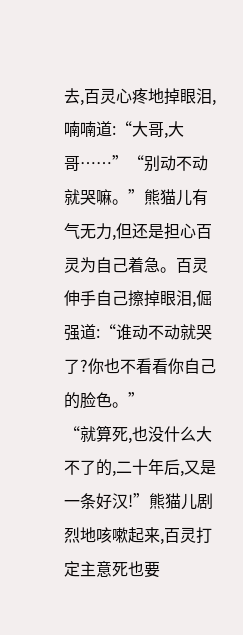去,百灵心疼地掉眼泪,喃喃道:“大哥,大哥……”“别动不动就哭嘛。”熊猫儿有气无力,但还是担心百灵为自己着急。百灵伸手自己擦掉眼泪,倔强道:“谁动不动就哭了?你也不看看你自己的脸色。”
“就算死,也没什么大不了的,二十年后,又是一条好汉!”熊猫儿剧烈地咳嗽起来,百灵打定主意死也要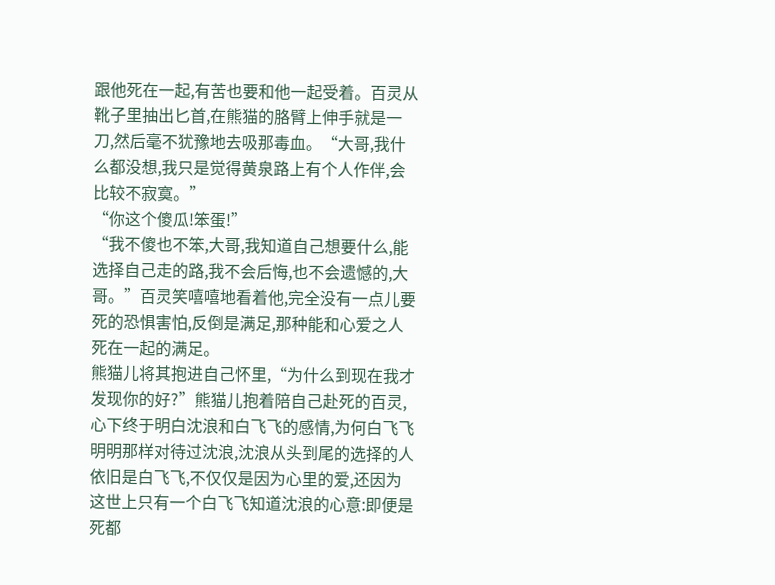跟他死在一起,有苦也要和他一起受着。百灵从靴子里抽出匕首,在熊猫的胳臂上伸手就是一刀,然后毫不犹豫地去吸那毒血。“大哥,我什么都没想,我只是觉得黄泉路上有个人作伴,会比较不寂寞。”
“你这个傻瓜!笨蛋!”
“我不傻也不笨,大哥,我知道自己想要什么,能选择自己走的路,我不会后悔,也不会遗憾的,大哥。”百灵笑嘻嘻地看着他,完全没有一点儿要死的恐惧害怕,反倒是满足,那种能和心爱之人死在一起的满足。
熊猫儿将其抱进自己怀里,“为什么到现在我才发现你的好?”熊猫儿抱着陪自己赴死的百灵,心下终于明白沈浪和白飞飞的感情,为何白飞飞明明那样对待过沈浪,沈浪从头到尾的选择的人依旧是白飞飞,不仅仅是因为心里的爱,还因为这世上只有一个白飞飞知道沈浪的心意:即便是死都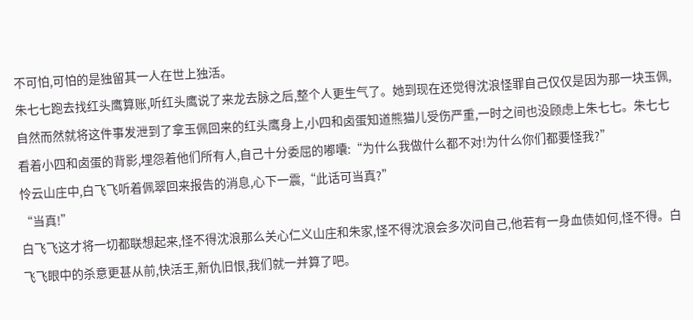不可怕,可怕的是独留其一人在世上独活。
朱七七跑去找红头鹰算账,听红头鹰说了来龙去脉之后,整个人更生气了。她到现在还觉得沈浪怪罪自己仅仅是因为那一块玉佩,自然而然就将这件事发泄到了拿玉佩回来的红头鹰身上,小四和卤蛋知道熊猫儿受伤严重,一时之间也没顾虑上朱七七。朱七七看着小四和卤蛋的背影,埋怨着他们所有人,自己十分委屈的嘟囔:“为什么我做什么都不对!为什么你们都要怪我?”
怜云山庄中,白飞飞听着佩翠回来报告的消息,心下一震,“此话可当真?”
“当真!”
白飞飞这才将一切都联想起来,怪不得沈浪那么关心仁义山庄和朱家,怪不得沈浪会多次问自己,他若有一身血债如何,怪不得。白飞飞眼中的杀意更甚从前,快活王,新仇旧恨,我们就一并算了吧。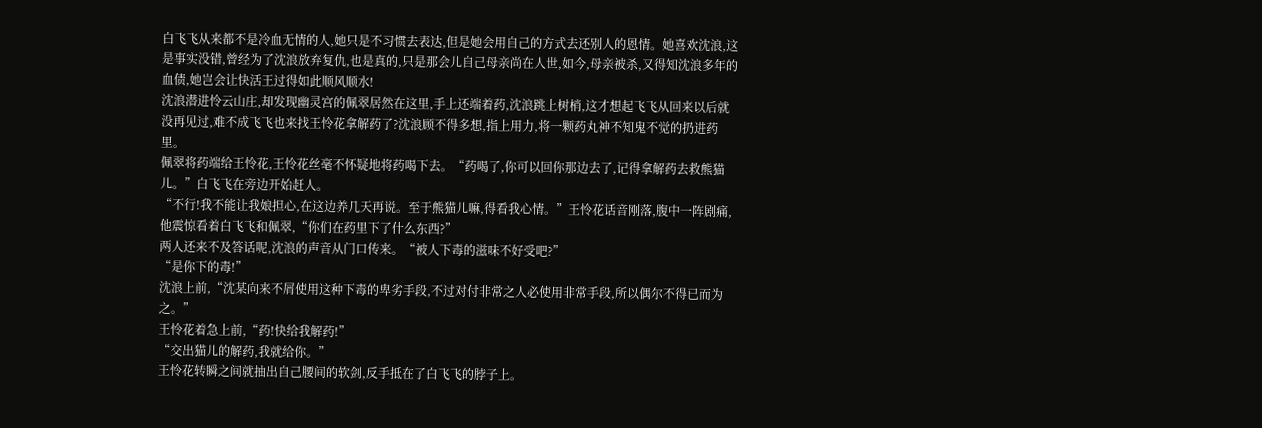白飞飞从来都不是冷血无情的人,她只是不习惯去表达,但是她会用自己的方式去还别人的恩情。她喜欢沈浪,这是事实没错,曾经为了沈浪放弃复仇,也是真的,只是那会儿自己母亲尚在人世,如今,母亲被杀,又得知沈浪多年的血债,她岂会让快活王过得如此顺风顺水!
沈浪潜进怜云山庄,却发现幽灵宫的佩翠居然在这里,手上还端着药,沈浪跳上树梢,这才想起飞飞从回来以后就没再见过,难不成飞飞也来找王怜花拿解药了?沈浪顾不得多想,指上用力,将一颗药丸神不知鬼不觉的扔进药里。
佩翠将药端给王怜花,王怜花丝毫不怀疑地将药喝下去。“药喝了,你可以回你那边去了,记得拿解药去救熊猫儿。”白飞飞在旁边开始赶人。
“不行!我不能让我娘担心,在这边养几天再说。至于熊猫儿嘛,得看我心情。”王怜花话音刚落,腹中一阵剧痛,他震惊看着白飞飞和佩翠,“你们在药里下了什么东西?”
两人还来不及答话呢,沈浪的声音从门口传来。“被人下毒的滋味不好受吧?”
“是你下的毒!”
沈浪上前,“沈某向来不屑使用这种下毒的卑劣手段,不过对付非常之人必使用非常手段,所以偶尔不得已而为之。”
王怜花着急上前,“药!快给我解药!”
“交出猫儿的解药,我就给你。”
王怜花转瞬之间就抽出自己腰间的软剑,反手抵在了白飞飞的脖子上。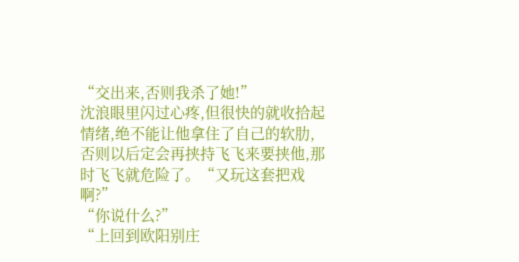“交出来,否则我杀了她!”
沈浪眼里闪过心疼,但很快的就收拾起情绪,绝不能让他拿住了自己的软肋,否则以后定会再挟持飞飞来要挟他,那时飞飞就危险了。“又玩这套把戏啊?”
“你说什么?”
“上回到欧阳别庄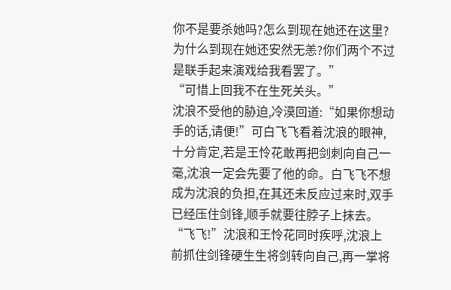你不是要杀她吗?怎么到现在她还在这里?为什么到现在她还安然无恙?你们两个不过是联手起来演戏给我看罢了。”
“可惜上回我不在生死关头。”
沈浪不受他的胁迫,冷漠回道:“如果你想动手的话,请便!”可白飞飞看着沈浪的眼神,十分肯定,若是王怜花敢再把剑刺向自己一毫,沈浪一定会先要了他的命。白飞飞不想成为沈浪的负担,在其还未反应过来时,双手已经压住剑锋,顺手就要往脖子上抹去。
“飞飞!”沈浪和王怜花同时疾呼,沈浪上前抓住剑锋硬生生将剑转向自己,再一掌将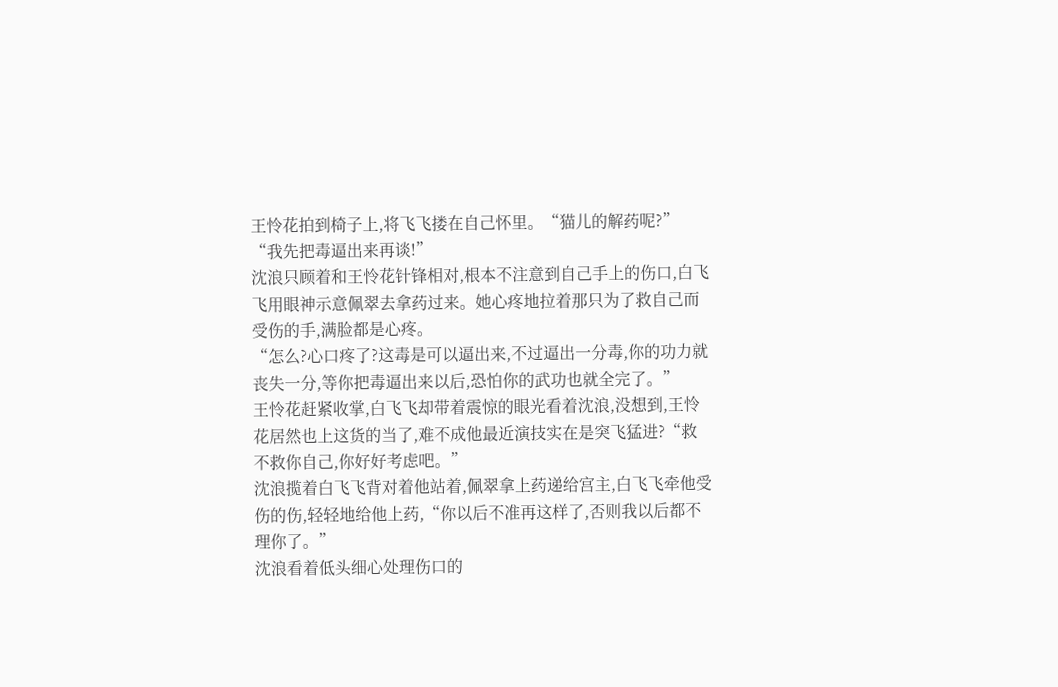王怜花拍到椅子上,将飞飞搂在自己怀里。“猫儿的解药呢?”
“我先把毒逼出来再谈!”
沈浪只顾着和王怜花针锋相对,根本不注意到自己手上的伤口,白飞飞用眼神示意佩翠去拿药过来。她心疼地拉着那只为了救自己而受伤的手,满脸都是心疼。
“怎么?心口疼了?这毒是可以逼出来,不过逼出一分毒,你的功力就丧失一分,等你把毒逼出来以后,恐怕你的武功也就全完了。”
王怜花赶紧收掌,白飞飞却带着震惊的眼光看着沈浪,没想到,王怜花居然也上这货的当了,难不成他最近演技实在是突飞猛进?“救不救你自己,你好好考虑吧。”
沈浪揽着白飞飞背对着他站着,佩翠拿上药递给宫主,白飞飞牵他受伤的伤,轻轻地给他上药,“你以后不准再这样了,否则我以后都不理你了。”
沈浪看着低头细心处理伤口的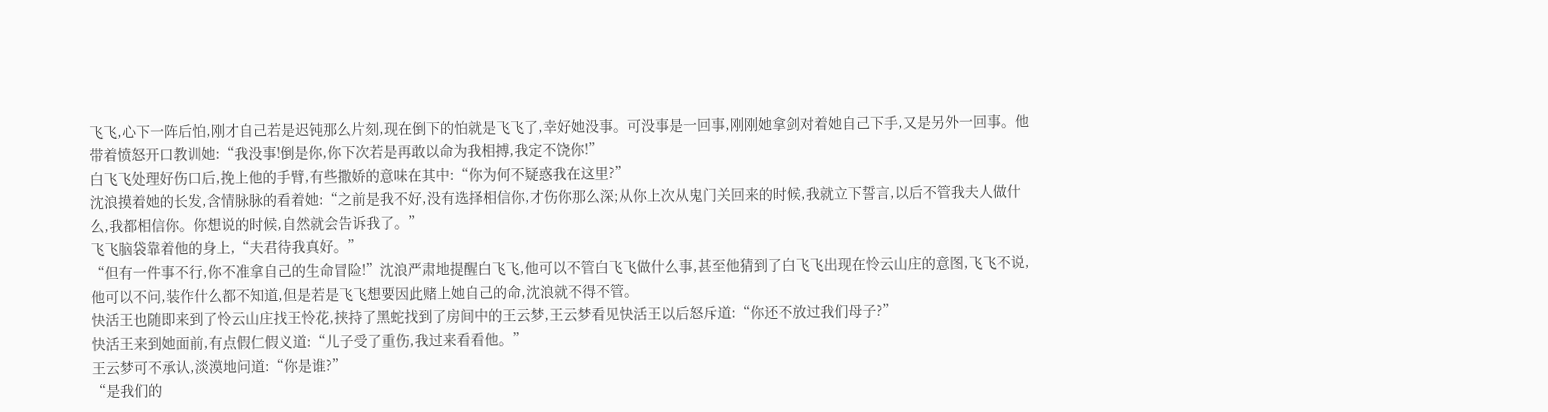飞飞,心下一阵后怕,刚才自己若是迟钝那么片刻,现在倒下的怕就是飞飞了,幸好她没事。可没事是一回事,刚刚她拿剑对着她自己下手,又是另外一回事。他带着愤怒开口教训她:“我没事!倒是你,你下次若是再敢以命为我相搏,我定不饶你!”
白飞飞处理好伤口后,挽上他的手臂,有些撒娇的意味在其中:“你为何不疑惑我在这里?”
沈浪摸着她的长发,含情脉脉的看着她:“之前是我不好,没有选择相信你,才伤你那么深;从你上次从鬼门关回来的时候,我就立下誓言,以后不管我夫人做什么,我都相信你。你想说的时候,自然就会告诉我了。”
飞飞脑袋靠着他的身上,“夫君待我真好。”
“但有一件事不行,你不准拿自己的生命冒险!”沈浪严肃地提醒白飞飞,他可以不管白飞飞做什么事,甚至他猜到了白飞飞出现在怜云山庄的意图,飞飞不说,他可以不问,装作什么都不知道,但是若是飞飞想要因此赌上她自己的命,沈浪就不得不管。
快活王也随即来到了怜云山庄找王怜花,挟持了黑蛇找到了房间中的王云梦,王云梦看见快活王以后怒斥道:“你还不放过我们母子?”
快活王来到她面前,有点假仁假义道:“儿子受了重伤,我过来看看他。”
王云梦可不承认,淡漠地问道:“你是谁?”
“是我们的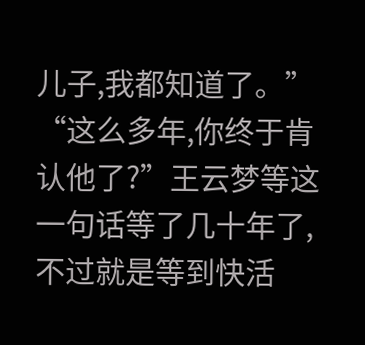儿子,我都知道了。”
“这么多年,你终于肯认他了?”王云梦等这一句话等了几十年了,不过就是等到快活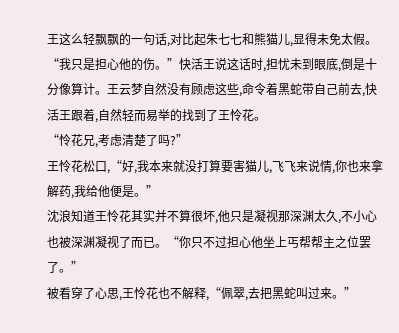王这么轻飘飘的一句话,对比起朱七七和熊猫儿,显得未免太假。
“我只是担心他的伤。”快活王说这话时,担忧未到眼底,倒是十分像算计。王云梦自然没有顾虑这些,命令着黑蛇带自己前去,快活王跟着,自然轻而易举的找到了王怜花。
“怜花兄,考虑清楚了吗?”
王怜花松口,“好,我本来就没打算要害猫儿,飞飞来说情,你也来拿解药,我给他便是。”
沈浪知道王怜花其实并不算很坏,他只是凝视那深渊太久,不小心也被深渊凝视了而已。“你只不过担心他坐上丐帮帮主之位罢了。”
被看穿了心思,王怜花也不解释,“佩翠,去把黑蛇叫过来。”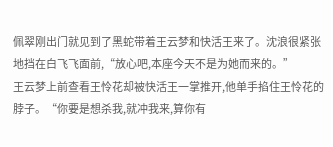佩翠刚出门就见到了黑蛇带着王云梦和快活王来了。沈浪很紧张地挡在白飞飞面前,“放心吧,本座今天不是为她而来的。”
王云梦上前查看王怜花却被快活王一掌推开,他单手掐住王怜花的脖子。“你要是想杀我,就冲我来,算你有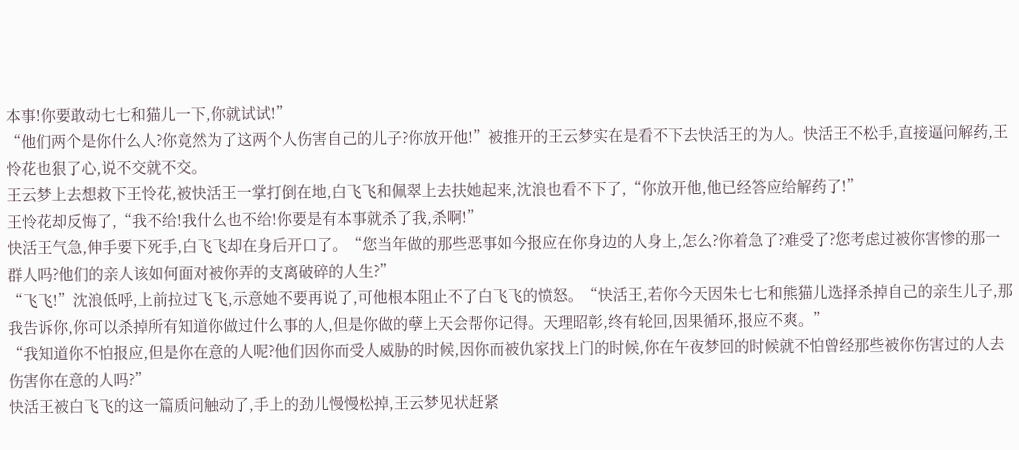本事!你要敢动七七和猫儿一下,你就试试!”
“他们两个是你什么人?你竟然为了这两个人伤害自己的儿子?你放开他!”被推开的王云梦实在是看不下去快活王的为人。快活王不松手,直接逼问解药,王怜花也狠了心,说不交就不交。
王云梦上去想救下王怜花,被快活王一掌打倒在地,白飞飞和佩翠上去扶她起来,沈浪也看不下了,“你放开他,他已经答应给解药了!”
王怜花却反悔了,“我不给!我什么也不给!你要是有本事就杀了我,杀啊!”
快活王气急,伸手要下死手,白飞飞却在身后开口了。“您当年做的那些恶事如今报应在你身边的人身上,怎么?你着急了?难受了?您考虑过被你害惨的那一群人吗?他们的亲人该如何面对被你弄的支离破碎的人生?”
“飞飞!”沈浪低呼,上前拉过飞飞,示意她不要再说了,可他根本阻止不了白飞飞的愤怒。“快活王,若你今天因朱七七和熊猫儿选择杀掉自己的亲生儿子,那我告诉你,你可以杀掉所有知道你做过什么事的人,但是你做的孽上天会帮你记得。天理昭彰,终有轮回,因果循环,报应不爽。”
“我知道你不怕报应,但是你在意的人呢?他们因你而受人威胁的时候,因你而被仇家找上门的时候,你在午夜梦回的时候就不怕曾经那些被你伤害过的人去伤害你在意的人吗?”
快活王被白飞飞的这一篇质问触动了,手上的劲儿慢慢松掉,王云梦见状赶紧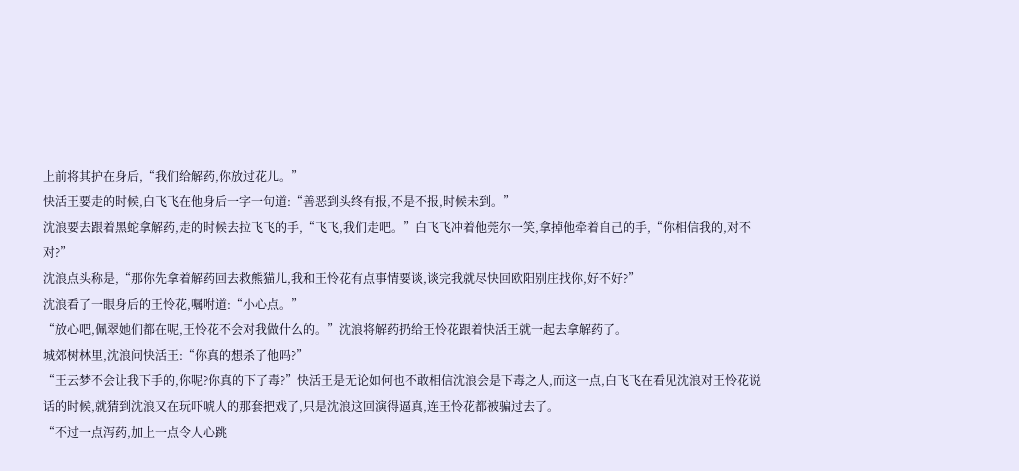上前将其护在身后,“我们给解药,你放过花儿。”
快活王要走的时候,白飞飞在他身后一字一句道:“善恶到头终有报,不是不报,时候未到。”
沈浪要去跟着黑蛇拿解药,走的时候去拉飞飞的手,“飞飞,我们走吧。”白飞飞冲着他莞尔一笑,拿掉他牵着自己的手,“你相信我的,对不对?”
沈浪点头称是,“那你先拿着解药回去救熊猫儿,我和王怜花有点事情要谈,谈完我就尽快回欧阳别庄找你,好不好?”
沈浪看了一眼身后的王怜花,嘱咐道:“小心点。”
“放心吧,佩翠她们都在呢,王怜花不会对我做什么的。”沈浪将解药扔给王怜花跟着快活王就一起去拿解药了。
城郊树林里,沈浪问快活王:“你真的想杀了他吗?”
“王云梦不会让我下手的,你呢?你真的下了毒?”快活王是无论如何也不敢相信沈浪会是下毒之人,而这一点,白飞飞在看见沈浪对王怜花说话的时候,就猜到沈浪又在玩吓唬人的那套把戏了,只是沈浪这回演得逼真,连王怜花都被骗过去了。
“不过一点泻药,加上一点令人心跳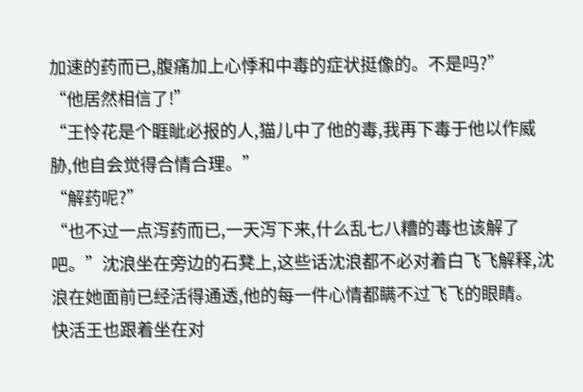加速的药而已,腹痛加上心悸和中毒的症状挺像的。不是吗?”
“他居然相信了!”
“王怜花是个睚眦必报的人,猫儿中了他的毒,我再下毒于他以作威胁,他自会觉得合情合理。”
“解药呢?”
“也不过一点泻药而已,一天泻下来,什么乱七八糟的毒也该解了吧。”沈浪坐在旁边的石凳上,这些话沈浪都不必对着白飞飞解释,沈浪在她面前已经活得通透,他的每一件心情都瞒不过飞飞的眼睛。
快活王也跟着坐在对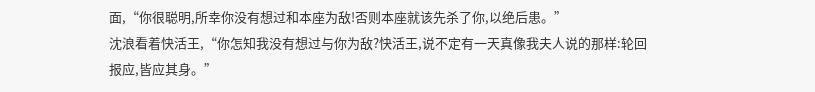面,“你很聪明,所幸你没有想过和本座为敌!否则本座就该先杀了你,以绝后患。”
沈浪看着快活王,“你怎知我没有想过与你为敌?快活王,说不定有一天真像我夫人说的那样:轮回报应,皆应其身。”